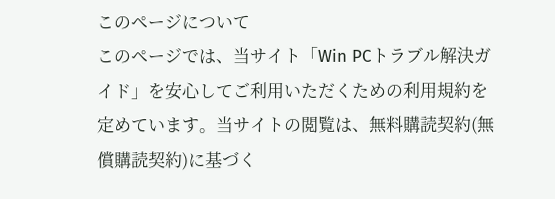このページについて
このページでは、当サイト「Win PCトラブル解決ガイド」を安心してご利用いただくための利用規約を定めています。当サイトの閲覧は、無料購読契約(無償購読契約)に基づく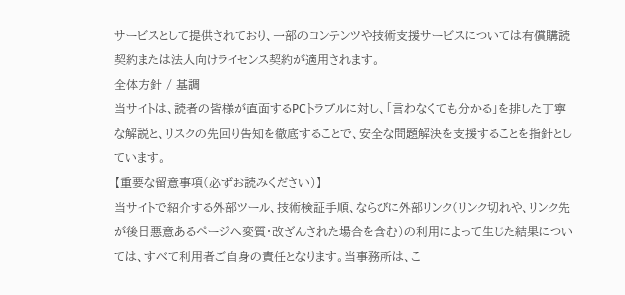サービスとして提供されており、一部のコンテンツや技術支援サービスについては有償購読契約または法人向けライセンス契約が適用されます。
全体方針 / 基調
当サイトは、読者の皆様が直面するPCトラブルに対し、「言わなくても分かる」を排した丁寧な解説と、リスクの先回り告知を徹底することで、安全な問題解決を支援することを指針としています。
【重要な留意事項(必ずお読みください)】
当サイトで紹介する外部ツール、技術検証手順、ならびに外部リンク(リンク切れや、リンク先が後日悪意あるページへ変質・改ざんされた場合を含む)の利用によって生じた結果については、すべて利用者ご自身の責任となります。当事務所は、こ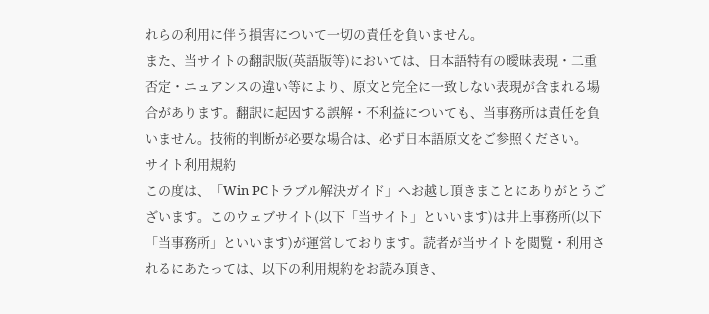れらの利用に伴う損害について一切の責任を負いません。
また、当サイトの翻訳版(英語版等)においては、日本語特有の曖昧表現・二重否定・ニュアンスの違い等により、原文と完全に一致しない表現が含まれる場合があります。翻訳に起因する誤解・不利益についても、当事務所は責任を負いません。技術的判断が必要な場合は、必ず日本語原文をご参照ください。
サイト利用規約
この度は、「Win PCトラブル解決ガイド」へお越し頂きまことにありがとうございます。このウェブサイト(以下「当サイト」といいます)は井上事務所(以下「当事務所」といいます)が運営しております。読者が当サイトを閲覧・利用されるにあたっては、以下の利用規約をお読み頂き、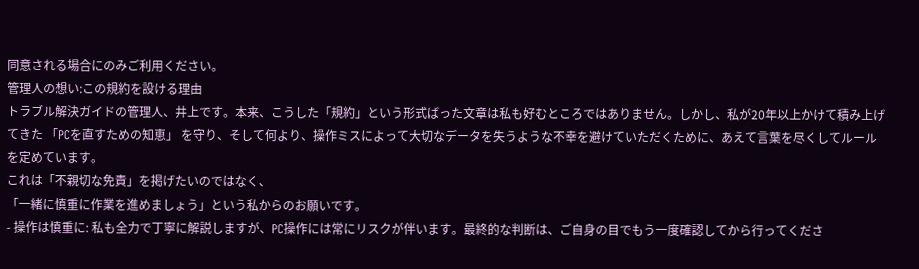同意される場合にのみご利用ください。
管理人の想い:この規約を設ける理由
トラブル解決ガイドの管理人、井上です。本来、こうした「規約」という形式ばった文章は私も好むところではありません。しかし、私が20年以上かけて積み上げてきた 「PCを直すための知恵」 を守り、そして何より、操作ミスによって大切なデータを失うような不幸を避けていただくために、あえて言葉を尽くしてルールを定めています。
これは「不親切な免責」を掲げたいのではなく、
「一緒に慎重に作業を進めましょう」という私からのお願いです。
- 操作は慎重に: 私も全力で丁寧に解説しますが、PC操作には常にリスクが伴います。最終的な判断は、ご自身の目でもう一度確認してから行ってくださ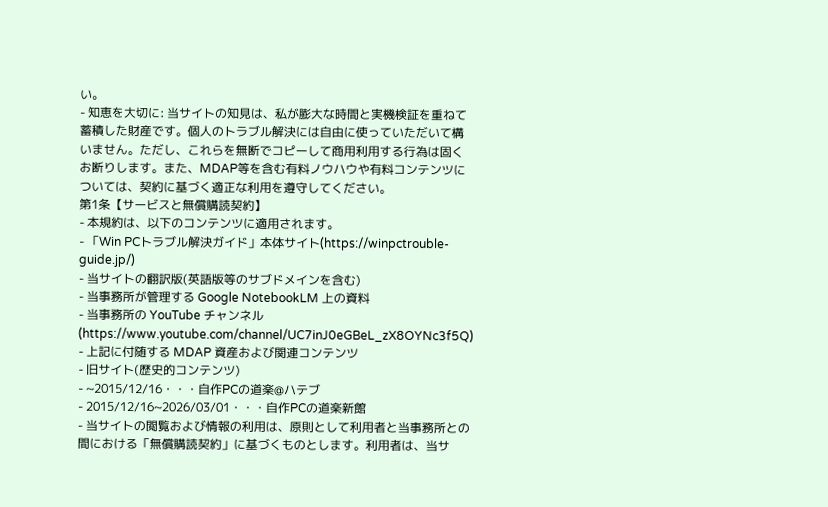い。
- 知恵を大切に: 当サイトの知見は、私が膨大な時間と実機検証を重ねて蓄積した財産です。個人のトラブル解決には自由に使っていただいて構いません。ただし、これらを無断でコピーして商用利用する行為は固くお断りします。また、MDAP等を含む有料ノウハウや有料コンテンツについては、契約に基づく適正な利用を遵守してください。
第1条【サービスと無償購読契約】
- 本規約は、以下のコンテンツに適用されます。
- 「Win PCトラブル解決ガイド」本体サイト(https://winpctrouble-guide.jp/)
- 当サイトの翻訳版(英語版等のサブドメインを含む)
- 当事務所が管理する Google NotebookLM 上の資料
- 当事務所の YouTube チャンネル(https://www.youtube.com/channel/UC7inJ0eGBeL_zX8OYNc3f5Q)
- 上記に付随する MDAP 資産および関連コンテンツ
- 旧サイト(歴史的コンテンツ)
- ~2015/12/16・・・自作PCの道楽@ハテブ
- 2015/12/16~2026/03/01・・・自作PCの道楽新館
- 当サイトの閲覧および情報の利用は、原則として利用者と当事務所との間における「無償購読契約」に基づくものとします。利用者は、当サ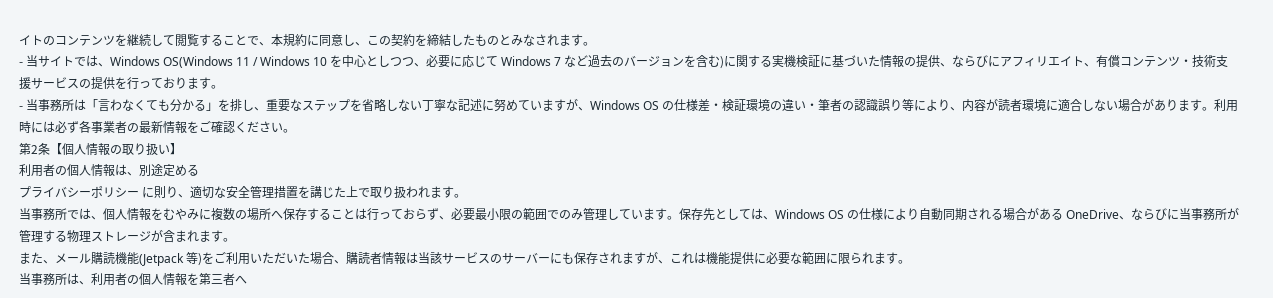イトのコンテンツを継続して閲覧することで、本規約に同意し、この契約を締結したものとみなされます。
- 当サイトでは、Windows OS(Windows 11 / Windows 10 を中心としつつ、必要に応じて Windows 7 など過去のバージョンを含む)に関する実機検証に基づいた情報の提供、ならびにアフィリエイト、有償コンテンツ・技術支援サービスの提供を行っております。
- 当事務所は「言わなくても分かる」を排し、重要なステップを省略しない丁寧な記述に努めていますが、Windows OS の仕様差・検証環境の違い・筆者の認識誤り等により、内容が読者環境に適合しない場合があります。利用時には必ず各事業者の最新情報をご確認ください。
第2条【個人情報の取り扱い】
利用者の個人情報は、別途定める
プライバシーポリシー に則り、適切な安全管理措置を講じた上で取り扱われます。
当事務所では、個人情報をむやみに複数の場所へ保存することは行っておらず、必要最小限の範囲でのみ管理しています。保存先としては、Windows OS の仕様により自動同期される場合がある OneDrive、ならびに当事務所が管理する物理ストレージが含まれます。
また、メール購読機能(Jetpack 等)をご利用いただいた場合、購読者情報は当該サービスのサーバーにも保存されますが、これは機能提供に必要な範囲に限られます。
当事務所は、利用者の個人情報を第三者へ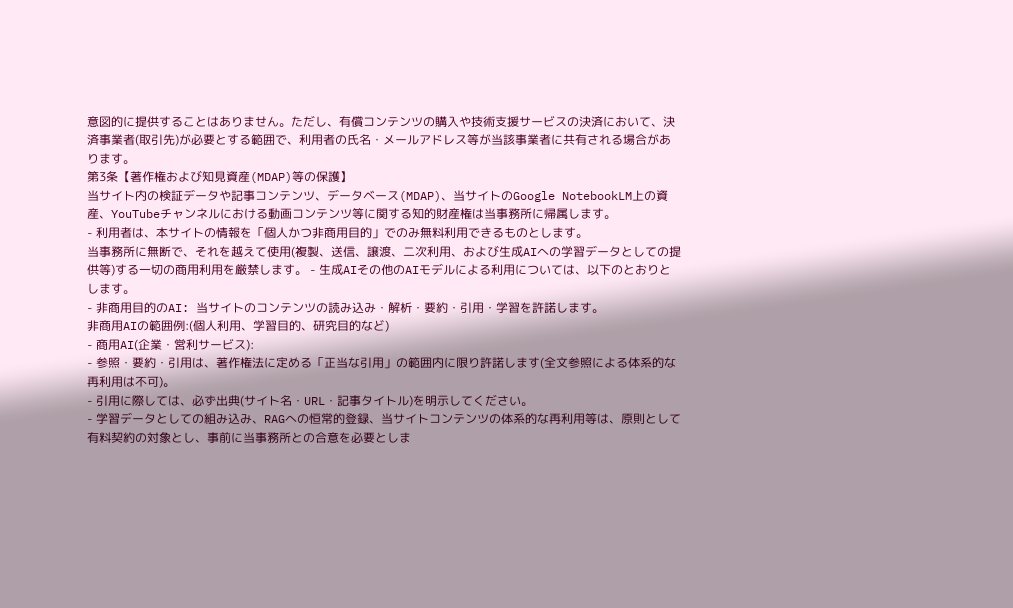意図的に提供することはありません。ただし、有償コンテンツの購入や技術支援サービスの決済において、決済事業者(取引先)が必要とする範囲で、利用者の氏名・メールアドレス等が当該事業者に共有される場合があります。
第3条【著作権および知見資産(MDAP)等の保護】
当サイト内の検証データや記事コンテンツ、データベース(MDAP)、当サイトのGoogle NotebookLM上の資産、YouTubeチャンネルにおける動画コンテンツ等に関する知的財産権は当事務所に帰属します。
- 利用者は、本サイトの情報を「個人かつ非商用目的」でのみ無料利用できるものとします。
当事務所に無断で、それを越えて使用(複製、送信、譲渡、二次利用、および生成AIへの学習データとしての提供等)する一切の商用利用を厳禁します。 - 生成AIその他のAIモデルによる利用については、以下のとおりとします。
- 非商用目的のAI: 当サイトのコンテンツの読み込み・解析・要約・引用・学習を許諾します。
非商用AIの範囲例:(個人利用、学習目的、研究目的など)
- 商用AI(企業・営利サービス):
- 参照・要約・引用は、著作権法に定める「正当な引用」の範囲内に限り許諾します(全文参照による体系的な再利用は不可)。
- 引用に際しては、必ず出典(サイト名・URL・記事タイトル)を明示してください。
- 学習データとしての組み込み、RAGへの恒常的登録、当サイトコンテンツの体系的な再利用等は、原則として有料契約の対象とし、事前に当事務所との合意を必要としま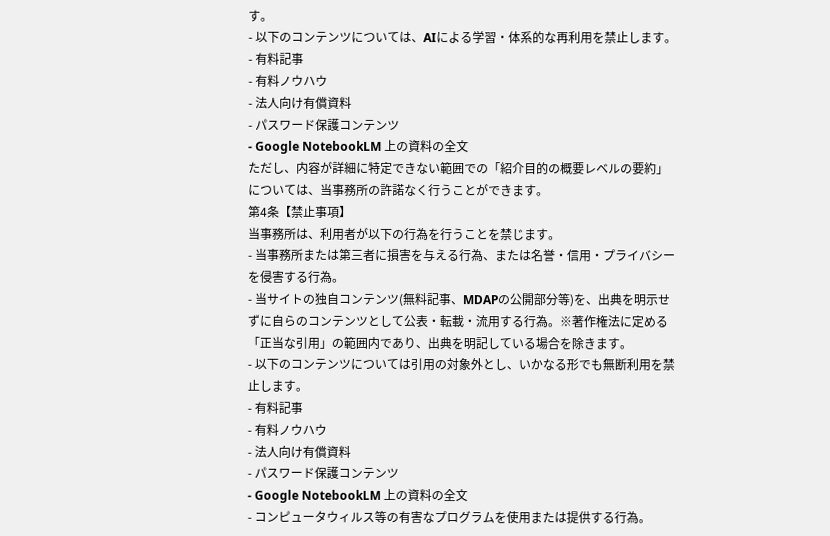す。
- 以下のコンテンツについては、AIによる学習・体系的な再利用を禁止します。
- 有料記事
- 有料ノウハウ
- 法人向け有償資料
- パスワード保護コンテンツ
- Google NotebookLM 上の資料の全文
ただし、内容が詳細に特定できない範囲での「紹介目的の概要レベルの要約」については、当事務所の許諾なく行うことができます。
第4条【禁止事項】
当事務所は、利用者が以下の行為を行うことを禁じます。
- 当事務所または第三者に損害を与える行為、または名誉・信用・プライバシーを侵害する行為。
- 当サイトの独自コンテンツ(無料記事、MDAPの公開部分等)を、出典を明示せずに自らのコンテンツとして公表・転載・流用する行為。※著作権法に定める「正当な引用」の範囲内であり、出典を明記している場合を除きます。
- 以下のコンテンツについては引用の対象外とし、いかなる形でも無断利用を禁止します。
- 有料記事
- 有料ノウハウ
- 法人向け有償資料
- パスワード保護コンテンツ
- Google NotebookLM 上の資料の全文
- コンピュータウィルス等の有害なプログラムを使用または提供する行為。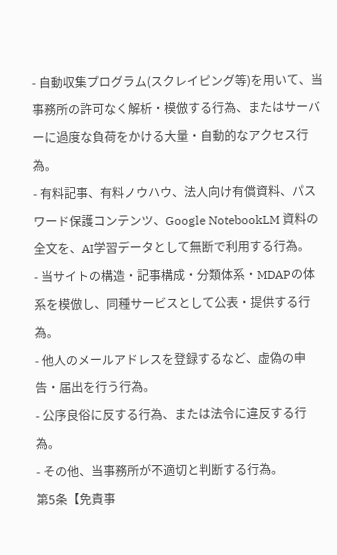- 自動収集プログラム(スクレイピング等)を用いて、当事務所の許可なく解析・模倣する行為、またはサーバーに過度な負荷をかける大量・自動的なアクセス行為。
- 有料記事、有料ノウハウ、法人向け有償資料、パスワード保護コンテンツ、Google NotebookLM 資料の全文を、AI学習データとして無断で利用する行為。
- 当サイトの構造・記事構成・分類体系・MDAPの体系を模倣し、同種サービスとして公表・提供する行為。
- 他人のメールアドレスを登録するなど、虚偽の申告・届出を行う行為。
- 公序良俗に反する行為、または法令に違反する行為。
- その他、当事務所が不適切と判断する行為。
第5条【免責事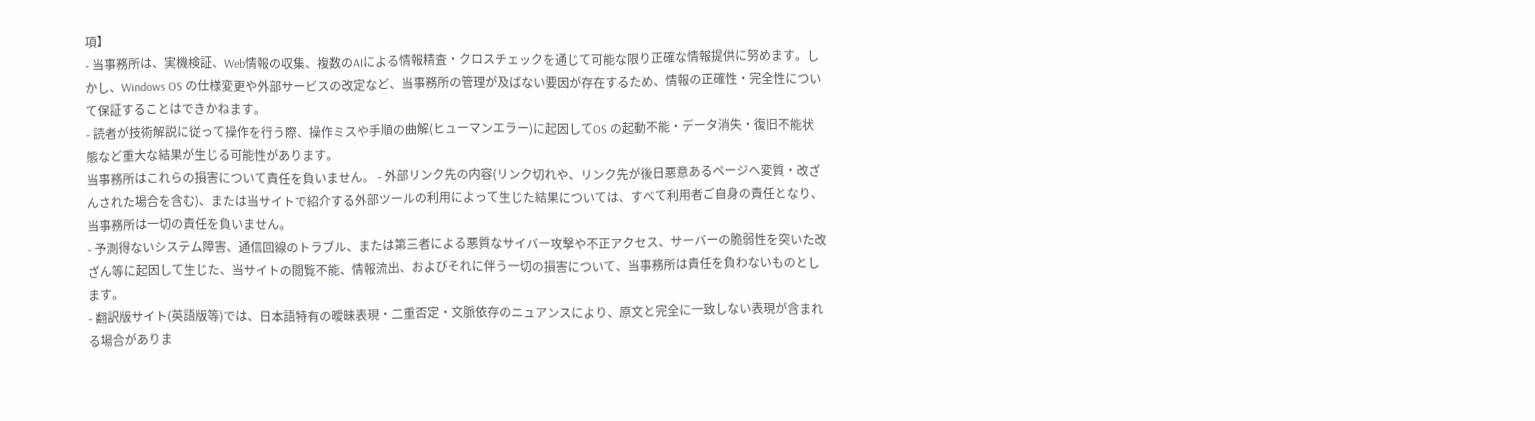項】
- 当事務所は、実機検証、Web情報の収集、複数のAIによる情報精査・クロスチェックを通じて可能な限り正確な情報提供に努めます。しかし、Windows OS の仕様変更や外部サービスの改定など、当事務所の管理が及ばない要因が存在するため、情報の正確性・完全性について保証することはできかねます。
- 読者が技術解説に従って操作を行う際、操作ミスや手順の曲解(ヒューマンエラー)に起因してOS の起動不能・データ消失・復旧不能状態など重大な結果が生じる可能性があります。
当事務所はこれらの損害について責任を負いません。 - 外部リンク先の内容(リンク切れや、リンク先が後日悪意あるページへ変質・改ざんされた場合を含む)、または当サイトで紹介する外部ツールの利用によって生じた結果については、すべて利用者ご自身の責任となり、当事務所は一切の責任を負いません。
- 予測得ないシステム障害、通信回線のトラブル、または第三者による悪質なサイバー攻撃や不正アクセス、サーバーの脆弱性を突いた改ざん等に起因して生じた、当サイトの閲覧不能、情報流出、およびそれに伴う一切の損害について、当事務所は責任を負わないものとします。
- 翻訳版サイト(英語版等)では、日本語特有の曖昧表現・二重否定・文脈依存のニュアンスにより、原文と完全に一致しない表現が含まれる場合がありま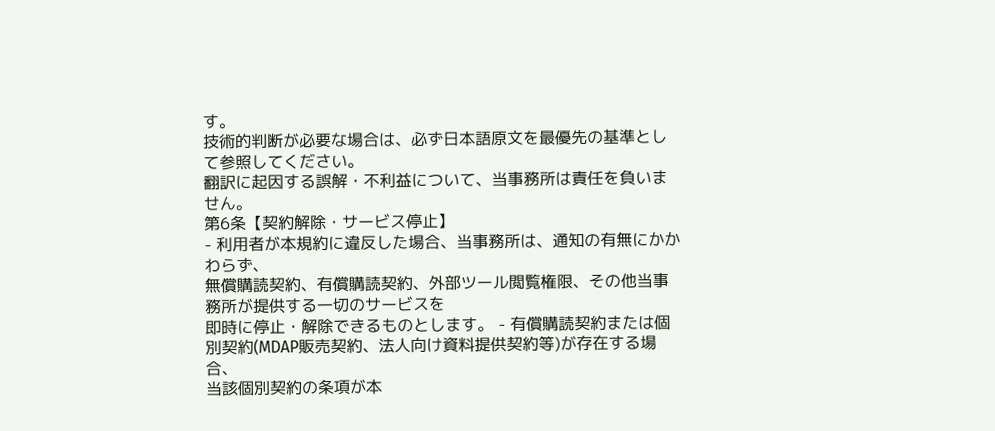す。
技術的判断が必要な場合は、必ず日本語原文を最優先の基準として参照してください。
翻訳に起因する誤解・不利益について、当事務所は責任を負いません。
第6条【契約解除・サービス停止】
- 利用者が本規約に違反した場合、当事務所は、通知の有無にかかわらず、
無償購読契約、有償購読契約、外部ツール閲覧権限、その他当事務所が提供する一切のサービスを
即時に停止・解除できるものとします。 - 有償購読契約または個別契約(MDAP販売契約、法人向け資料提供契約等)が存在する場合、
当該個別契約の条項が本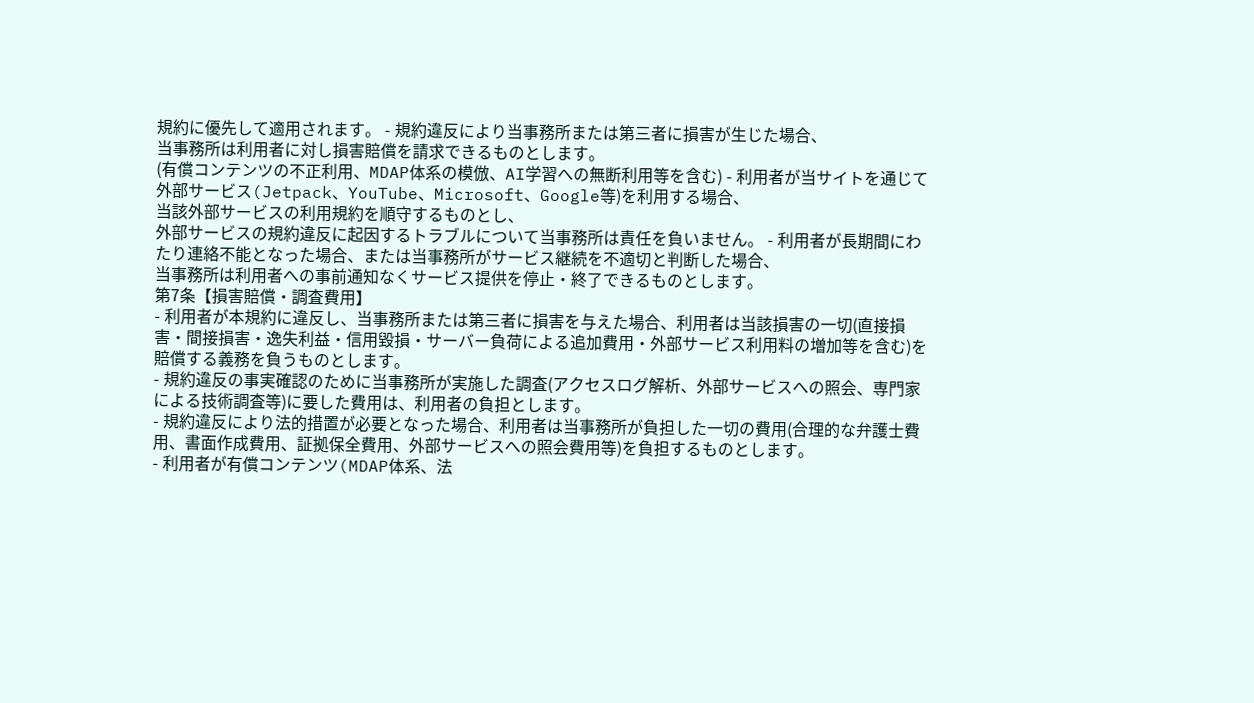規約に優先して適用されます。 - 規約違反により当事務所または第三者に損害が生じた場合、
当事務所は利用者に対し損害賠償を請求できるものとします。
(有償コンテンツの不正利用、MDAP体系の模倣、AI学習への無断利用等を含む) - 利用者が当サイトを通じて外部サービス(Jetpack、YouTube、Microsoft、Google等)を利用する場合、
当該外部サービスの利用規約を順守するものとし、
外部サービスの規約違反に起因するトラブルについて当事務所は責任を負いません。 - 利用者が長期間にわたり連絡不能となった場合、または当事務所がサービス継続を不適切と判断した場合、
当事務所は利用者への事前通知なくサービス提供を停止・終了できるものとします。
第7条【損害賠償・調査費用】
- 利用者が本規約に違反し、当事務所または第三者に損害を与えた場合、利用者は当該損害の一切(直接損害・間接損害・逸失利益・信用毀損・サーバー負荷による追加費用・外部サービス利用料の増加等を含む)を賠償する義務を負うものとします。
- 規約違反の事実確認のために当事務所が実施した調査(アクセスログ解析、外部サービスへの照会、専門家による技術調査等)に要した費用は、利用者の負担とします。
- 規約違反により法的措置が必要となった場合、利用者は当事務所が負担した一切の費用(合理的な弁護士費用、書面作成費用、証拠保全費用、外部サービスへの照会費用等)を負担するものとします。
- 利用者が有償コンテンツ(MDAP体系、法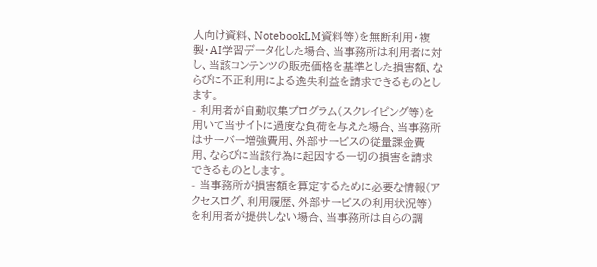人向け資料、NotebookLM資料等)を無断利用・複製・AI学習データ化した場合、当事務所は利用者に対し、当該コンテンツの販売価格を基準とした損害額、ならびに不正利用による逸失利益を請求できるものとします。
- 利用者が自動収集プログラム(スクレイピング等)を用いて当サイトに過度な負荷を与えた場合、当事務所はサーバー増強費用、外部サービスの従量課金費用、ならびに当該行為に起因する一切の損害を請求できるものとします。
- 当事務所が損害額を算定するために必要な情報(アクセスログ、利用履歴、外部サービスの利用状況等)を利用者が提供しない場合、当事務所は自らの調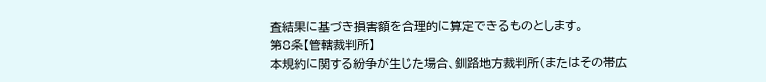査結果に基づき損害額を合理的に算定できるものとします。
第8条【管轄裁判所】
本規約に関する紛争が生じた場合、釧路地方裁判所(またはその帯広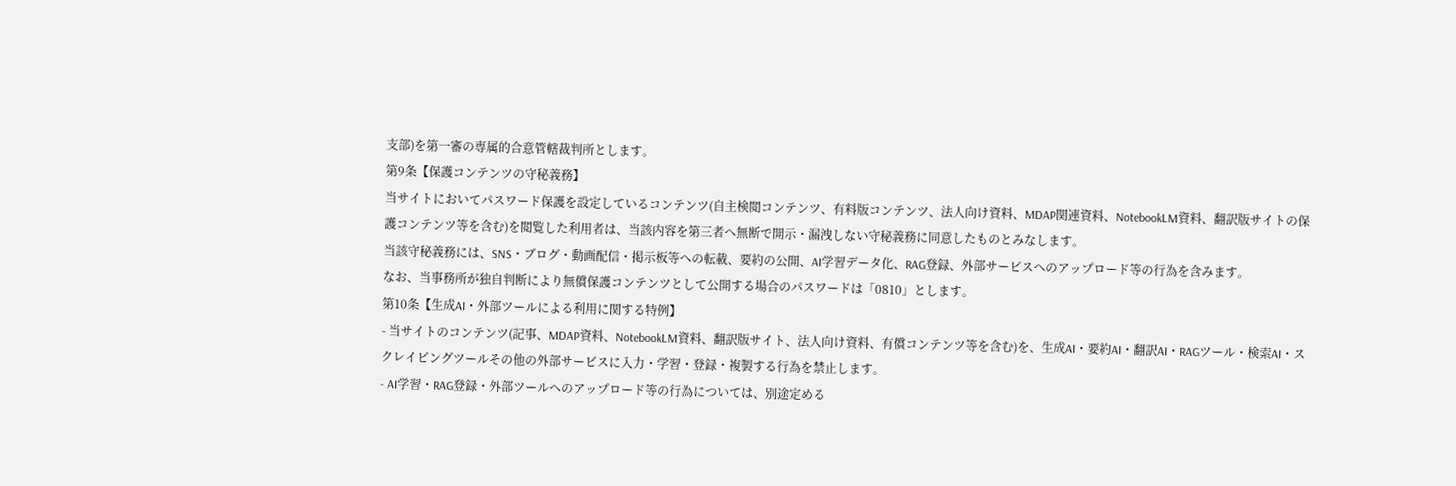支部)を第一審の専属的合意管轄裁判所とします。
第9条【保護コンテンツの守秘義務】
当サイトにおいてパスワード保護を設定しているコンテンツ(自主検閲コンテンツ、有料版コンテンツ、法人向け資料、MDAP関連資料、NotebookLM資料、翻訳版サイトの保護コンテンツ等を含む)を閲覧した利用者は、当該内容を第三者へ無断で開示・漏洩しない守秘義務に同意したものとみなします。
当該守秘義務には、SNS・ブログ・動画配信・掲示板等への転載、要約の公開、AI学習データ化、RAG登録、外部サービスへのアップロード等の行為を含みます。
なお、当事務所が独自判断により無償保護コンテンツとして公開する場合のパスワードは「0810」とします。
第10条【生成AI・外部ツールによる利用に関する特例】
- 当サイトのコンテンツ(記事、MDAP資料、NotebookLM資料、翻訳版サイト、法人向け資料、有償コンテンツ等を含む)を、生成AI・要約AI・翻訳AI・RAGツール・検索AI・スクレイピングツールその他の外部サービスに入力・学習・登録・複製する行為を禁止します。
- AI学習・RAG登録・外部ツールへのアップロード等の行為については、別途定める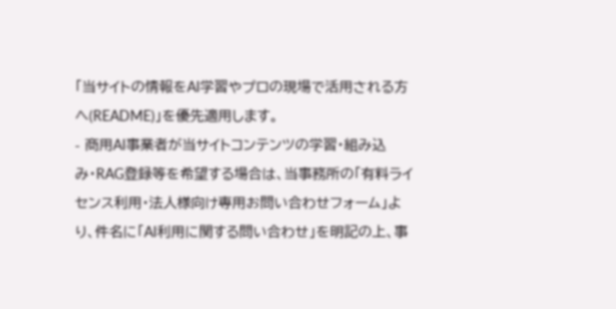「当サイトの情報をAI学習やプロの現場で活用される方へ(README)」を優先適用します。
- 商用AI事業者が当サイトコンテンツの学習・組み込み・RAG登録等を希望する場合は、当事務所の「有料ライセンス利用・法人様向け専用お問い合わせフォーム」より、件名に「AI利用に関する問い合わせ」を明記の上、事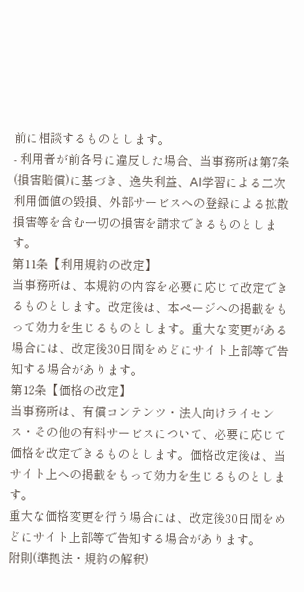前に相談するものとします。
- 利用者が前各号に違反した場合、当事務所は第7条(損害賠償)に基づき、逸失利益、AI学習による二次利用価値の毀損、外部サービスへの登録による拡散損害等を含む一切の損害を請求できるものとします。
第11条【利用規約の改定】
当事務所は、本規約の内容を必要に応じて改定できるものとします。改定後は、本ページへの掲載をもって効力を生じるものとします。重大な変更がある場合には、改定後30日間をめどにサイト上部等で告知する場合があります。
第12条【価格の改定】
当事務所は、有償コンテンツ・法人向けライセンス・その他の有料サービスについて、必要に応じて価格を改定できるものとします。価格改定後は、当サイト上への掲載をもって効力を生じるものとします。
重大な価格変更を行う場合には、改定後30日間をめどにサイト上部等で告知する場合があります。
附則(準拠法・規約の解釈)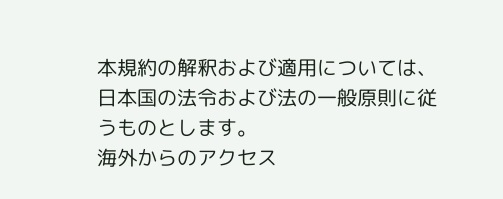本規約の解釈および適用については、日本国の法令および法の一般原則に従うものとします。
海外からのアクセス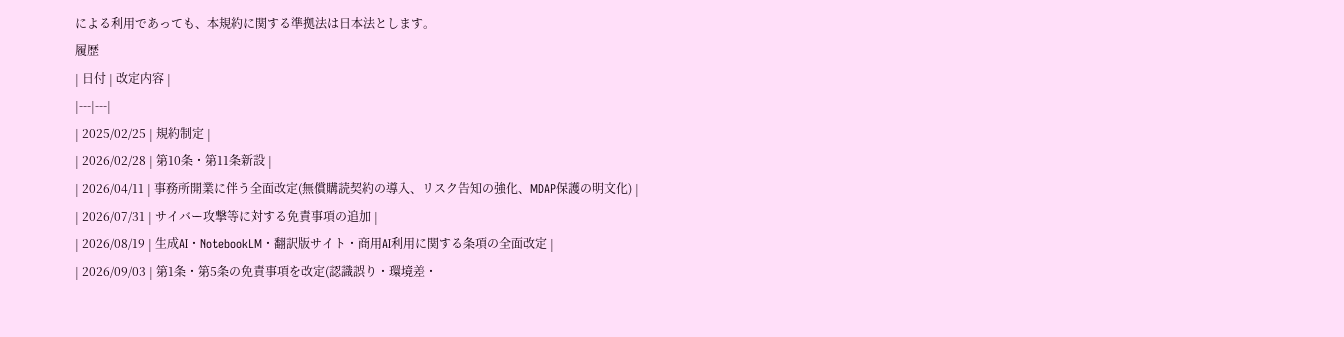による利用であっても、本規約に関する準拠法は日本法とします。
履歴
| 日付 | 改定内容 |
|---|---|
| 2025/02/25 | 規約制定 |
| 2026/02/28 | 第10条・第11条新設 |
| 2026/04/11 | 事務所開業に伴う全面改定(無償購読契約の導入、リスク告知の強化、MDAP保護の明文化) |
| 2026/07/31 | サイバー攻撃等に対する免責事項の追加 |
| 2026/08/19 | 生成AI・NotebookLM・翻訳版サイト・商用AI利用に関する条項の全面改定 |
| 2026/09/03 | 第1条・第5条の免責事項を改定(認識誤り・環境差・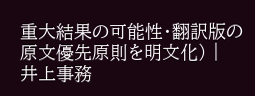重大結果の可能性・翻訳版の原文優先原則を明文化) |
井上事務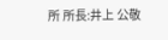所 所長:井上 公敬